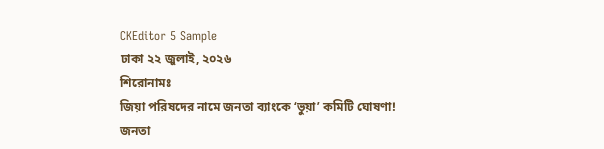CKEditor 5 Sample
ঢাকা ২২ জুলাই, ২০২৬
শিরোনামঃ
জিয়া পরিষদের নামে জনতা ব্যাংকে ‘ভুয়া’ কমিটি ঘোষণা! জনতা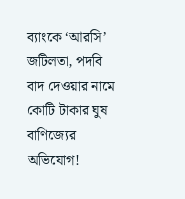ব্যাংকে ‘আরসি’ জটিলতা, পদবি বাদ দেওয়ার নামে কোটি টাকার ঘুষ বাণিজ্যের অভিযোগ!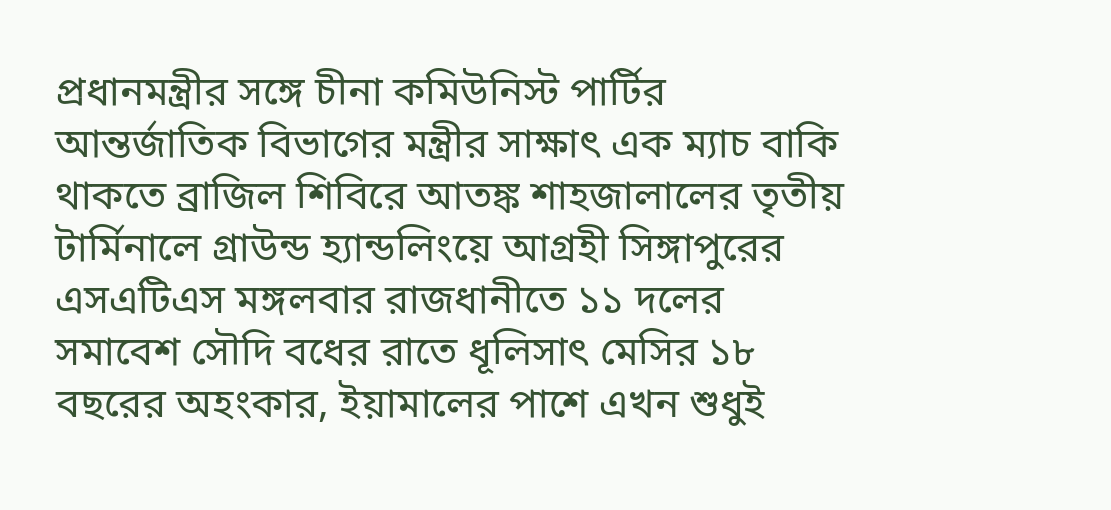প্রধানমন্ত্রীর সঙ্গে চীনা কমিউনিস্ট পার্টির আন্তর্জাতিক বিভাগের মন্ত্রীর সাক্ষাৎ এক ম্যাচ বাকি থাকতে ব্রাজিল শিবিরে আতঙ্ক শাহজালালের তৃতীয় টার্মিনালে গ্রাউন্ড হ্যান্ডলিংয়ে আগ্রহী সিঙ্গাপুরের এসএটিএস মঙ্গলবার রাজধানীতে ১১ দলের সমাবেশ সৌদি বধের রাতে ধূলিসাৎ মেসির ১৮ বছরের অহংকার, ইয়ামালের পাশে এখন শুধুই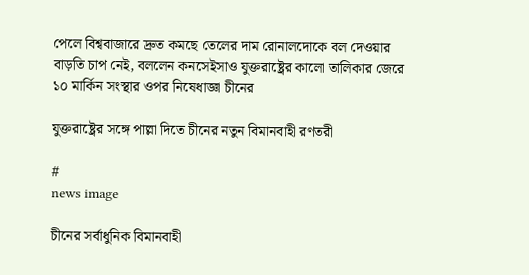পেলে বিশ্ববাজারে দ্রুত কমছে তেলের দাম রোনালদোকে বল দেওয়ার বাড়তি চাপ নেই, বললেন কনসেইসাও যুক্তরাষ্ট্রের কালো তালিকার জেরে ১০ মার্কিন সংস্থার ওপর নিষেধাজ্ঞা চীনের

যুক্তরাষ্ট্রের সঙ্গে পাল্লা দিতে চীনের নতুন বিমানবাহী রণতরী

#
news image

চীনের সর্বাধুনিক বিমানবাহী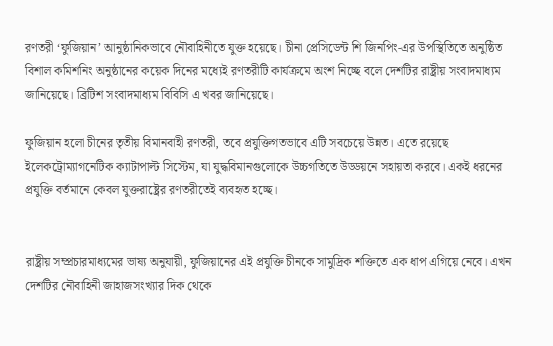রণতরী ‘ফুজিয়ান’ আনুষ্ঠানিকভাবে নৌবাহিনীতে যুক্ত হয়েছে। চীনা প্রেসিডেন্ট শি জিনপিং-এর উপস্থিতিতে অনুষ্ঠিত বিশাল কমিশনিং অনুষ্ঠানের কয়েক দিনের মধ্যেই রণতরীটি কার্যক্রমে অংশ নিচ্ছে বলে দেশটির রাষ্ট্রীয় সংবাদমাধ্যম জানিয়েছে। ব্রিটিশ সংবাদমাধ্যম বিবিসি এ খবর জানিয়েছে।

ফুজিয়ান হলো চীনের তৃতীয় বিমানবাহী রণতরী, তবে প্রযুক্তিগতভাবে এটি সবচেয়ে উন্নত। এতে রয়েছে ইলেকট্রোম্যাগনেটিক ক্যাটাপাল্ট সিস্টেম, যা যুদ্ধবিমানগুলোকে উচ্চগতিতে উড্ডয়নে সহায়তা করবে। একই ধরনের প্রযুক্তি বর্তমানে কেবল যুক্তরাষ্ট্রের রণতরীতেই ব্যবহৃত হচ্ছে।


রাষ্ট্রীয় সম্প্রচারমাধ্যমের ভাষ্য অনুযায়ী, ফুজিয়ানের এই প্রযুক্তি চীনকে সামুদ্রিক শক্তিতে এক ধাপ এগিয়ে নেবে। এখন দেশটির নৌবাহিনী জাহাজসংখ্যার দিক থেকে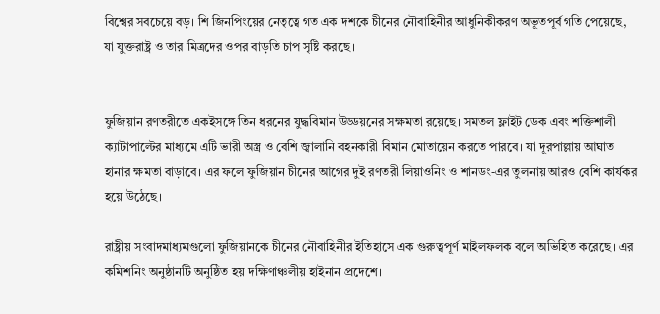বিশ্বের সবচেয়ে বড়। শি জিনপিংয়ের নেতৃত্বে গত এক দশকে চীনের নৌবাহিনীর আধুনিকীকরণ অভূতপূর্ব গতি পেয়েছে, যা যুক্তরাষ্ট্র ও তার মিত্রদের ওপর বাড়তি চাপ সৃষ্টি করছে।


ফুজিয়ান রণতরীতে একইসঙ্গে তিন ধরনের যুদ্ধবিমান উড্ডয়নের সক্ষমতা রয়েছে। সমতল ফ্লাইট ডেক এবং শক্তিশালী ক্যাটাপাল্টের মাধ্যমে এটি ভারী অস্ত্র ও বেশি জ্বালানি বহনকারী বিমান মোতায়েন করতে পারবে। যা দূরপাল্লায় আঘাত হানার ক্ষমতা বাড়াবে। এর ফলে ফুজিয়ান চীনের আগের দুই রণতরী লিয়াওনিং ও শানডং-এর তুলনায় আরও বেশি কার্যকর হয়ে উঠেছে।

রাষ্ট্রীয় সংবাদমাধ্যমগুলো ফুজিয়ানকে চীনের নৌবাহিনীর ইতিহাসে এক গুরুত্বপূর্ণ মাইলফলক বলে অভিহিত করেছে। এর কমিশনিং অনুষ্ঠানটি অনুষ্ঠিত হয় দক্ষিণাঞ্চলীয় হাইনান প্রদেশে।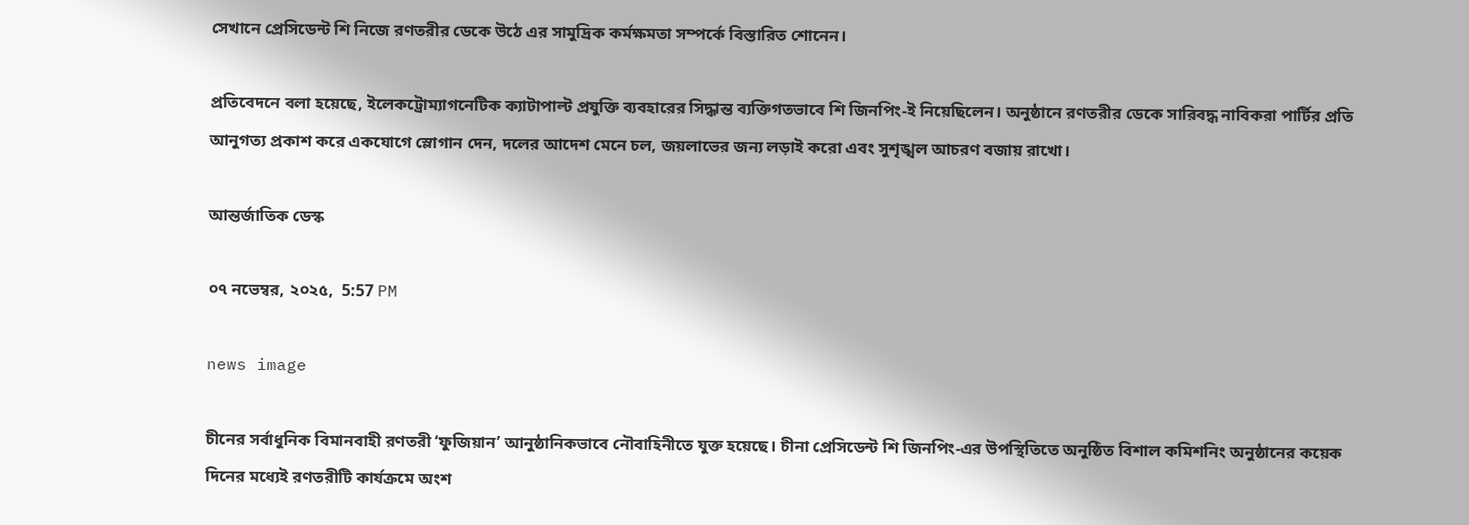সেখানে প্রেসিডেন্ট শি নিজে রণতরীর ডেকে উঠে এর সামুদ্রিক কর্মক্ষমতা সম্পর্কে বিস্তারিত শোনেন।

প্রতিবেদনে বলা হয়েছে, ইলেকট্রোম্যাগনেটিক ক্যাটাপাল্ট প্রযুক্তি ব্যবহারের সিদ্ধান্ত ব্যক্তিগতভাবে শি জিনপিং-ই নিয়েছিলেন। অনুষ্ঠানে রণতরীর ডেকে সারিবদ্ধ নাবিকরা পার্টির প্রতি আনুগত্য প্রকাশ করে একযোগে স্লোগান দেন, দলের আদেশ মেনে চল, জয়লাভের জন্য লড়াই করো এবং সুশৃঙ্খল আচরণ বজায় রাখো।

আন্তর্জাতিক ডেস্ক

০৭ নভেম্বর, ২০২৫,  5:57 PM

news image

চীনের সর্বাধুনিক বিমানবাহী রণতরী ‘ফুজিয়ান’ আনুষ্ঠানিকভাবে নৌবাহিনীতে যুক্ত হয়েছে। চীনা প্রেসিডেন্ট শি জিনপিং-এর উপস্থিতিতে অনুষ্ঠিত বিশাল কমিশনিং অনুষ্ঠানের কয়েক দিনের মধ্যেই রণতরীটি কার্যক্রমে অংশ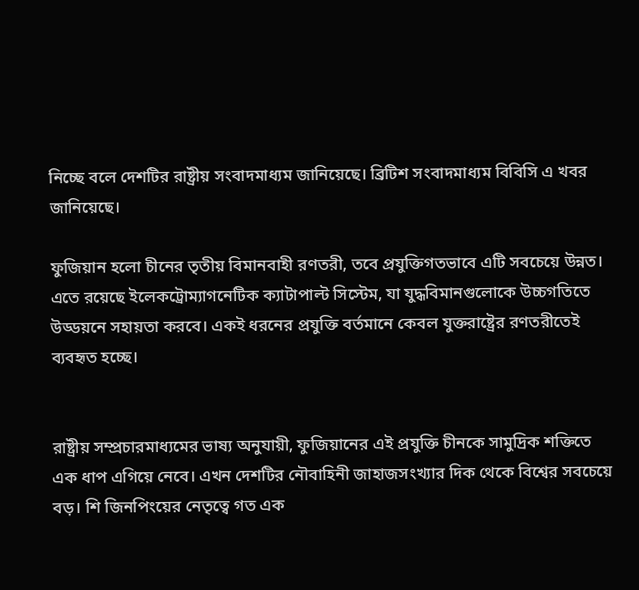নিচ্ছে বলে দেশটির রাষ্ট্রীয় সংবাদমাধ্যম জানিয়েছে। ব্রিটিশ সংবাদমাধ্যম বিবিসি এ খবর জানিয়েছে।

ফুজিয়ান হলো চীনের তৃতীয় বিমানবাহী রণতরী, তবে প্রযুক্তিগতভাবে এটি সবচেয়ে উন্নত। এতে রয়েছে ইলেকট্রোম্যাগনেটিক ক্যাটাপাল্ট সিস্টেম, যা যুদ্ধবিমানগুলোকে উচ্চগতিতে উড্ডয়নে সহায়তা করবে। একই ধরনের প্রযুক্তি বর্তমানে কেবল যুক্তরাষ্ট্রের রণতরীতেই ব্যবহৃত হচ্ছে।


রাষ্ট্রীয় সম্প্রচারমাধ্যমের ভাষ্য অনুযায়ী, ফুজিয়ানের এই প্রযুক্তি চীনকে সামুদ্রিক শক্তিতে এক ধাপ এগিয়ে নেবে। এখন দেশটির নৌবাহিনী জাহাজসংখ্যার দিক থেকে বিশ্বের সবচেয়ে বড়। শি জিনপিংয়ের নেতৃত্বে গত এক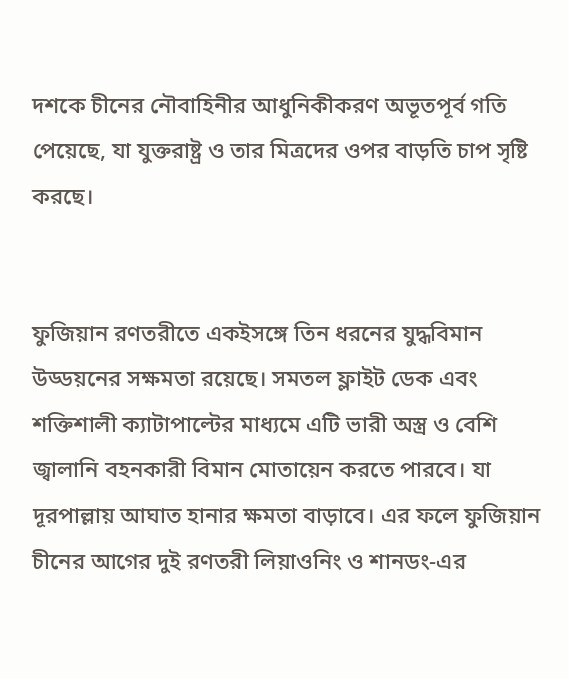দশকে চীনের নৌবাহিনীর আধুনিকীকরণ অভূতপূর্ব গতি পেয়েছে, যা যুক্তরাষ্ট্র ও তার মিত্রদের ওপর বাড়তি চাপ সৃষ্টি করছে।


ফুজিয়ান রণতরীতে একইসঙ্গে তিন ধরনের যুদ্ধবিমান উড্ডয়নের সক্ষমতা রয়েছে। সমতল ফ্লাইট ডেক এবং শক্তিশালী ক্যাটাপাল্টের মাধ্যমে এটি ভারী অস্ত্র ও বেশি জ্বালানি বহনকারী বিমান মোতায়েন করতে পারবে। যা দূরপাল্লায় আঘাত হানার ক্ষমতা বাড়াবে। এর ফলে ফুজিয়ান চীনের আগের দুই রণতরী লিয়াওনিং ও শানডং-এর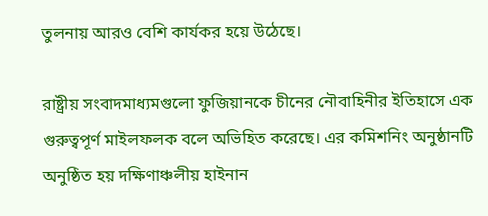তুলনায় আরও বেশি কার্যকর হয়ে উঠেছে।

রাষ্ট্রীয় সংবাদমাধ্যমগুলো ফুজিয়ানকে চীনের নৌবাহিনীর ইতিহাসে এক গুরুত্বপূর্ণ মাইলফলক বলে অভিহিত করেছে। এর কমিশনিং অনুষ্ঠানটি অনুষ্ঠিত হয় দক্ষিণাঞ্চলীয় হাইনান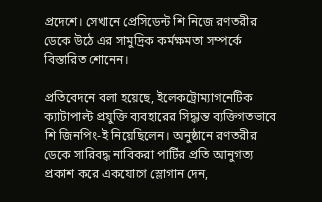প্রদেশে। সেখানে প্রেসিডেন্ট শি নিজে রণতরীর ডেকে উঠে এর সামুদ্রিক কর্মক্ষমতা সম্পর্কে বিস্তারিত শোনেন।

প্রতিবেদনে বলা হয়েছে, ইলেকট্রোম্যাগনেটিক ক্যাটাপাল্ট প্রযুক্তি ব্যবহারের সিদ্ধান্ত ব্যক্তিগতভাবে শি জিনপিং-ই নিয়েছিলেন। অনুষ্ঠানে রণতরীর ডেকে সারিবদ্ধ নাবিকরা পার্টির প্রতি আনুগত্য প্রকাশ করে একযোগে স্লোগান দেন,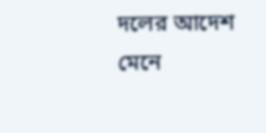দলের আদেশ মেনে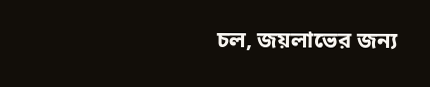চল, জয়লাভের জন্য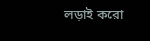লড়াই করো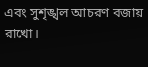এবং সুশৃঙ্খল আচরণ বজায় রাখো।